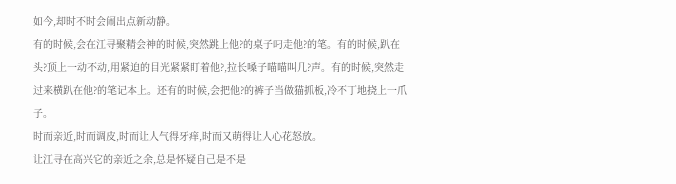如今,却时不时会闹出点新动静。
有的时候,会在江寻聚精会神的时候,突然跳上他?的桌子叼走他?的笔。有的时候,趴在头?顶上一动不动,用紧迫的目光紧紧盯着他?,拉长嗓子喵喵叫几?声。有的时候,突然走过来横趴在他?的笔记本上。还有的时候,会把他?的裤子当做猫抓板,冷不丁地挠上一爪子。
时而亲近,时而调皮,时而让人气得牙痒,时而又萌得让人心花怒放。
让江寻在高兴它的亲近之余,总是怀疑自己是不是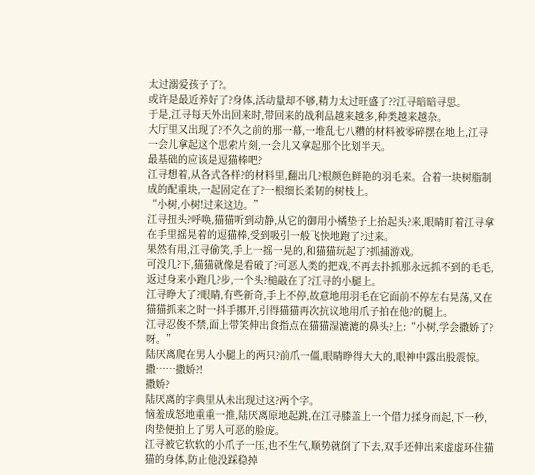太过溺爱孩子了?。
或许是最近养好了?身体,活动量却不够,精力太过旺盛了??江寻暗暗寻思。
于是,江寻每天外出回来时,带回来的战利品越来越多,种类越来越杂。
大厅里又出现了?不久之前的那一幕,一堆乱七八糟的材料被零碎摆在地上,江寻一会儿拿起这个思索片刻,一会儿又拿起那个比划半天。
最基础的应该是逗猫棒吧?
江寻想着,从各式各样?的材料里,翻出几?根颜色鲜艳的羽毛来。合着一块树脂制成的配重块,一起固定在了?一根细长柔韧的树枝上。
“小树,小树!过来这边。”
江寻扭头?呼唤,猫猫听到动静,从它的御用小橘垫子上抬起头?来,眼睛盯着江寻拿在手里摇晃着的逗猫棒,受到吸引一般飞快地跑了?过来。
果然有用,江寻偷笑,手上一摇一晃的,和猫猫玩起了?抓捕游戏。
可没几?下,猫猫就像是看破了?可恶人类的把戏,不再去扑抓那永远抓不到的毛毛,返过身来小跑几?步,一个头?槌敲在了?江寻的小腿上。
江寻睁大了?眼睛,有些新奇,手上不停,故意地用羽毛在它面前不停左右晃荡,又在猫猫抓来之时一抖手挪开,引得猫猫再次抗议地用爪子拍在他?的腿上。
江寻忍俊不禁,面上带笑伸出食指点在猫猫湿漉漉的鼻头?上:“小树,学会撒娇了?呀。”
陆厌离爬在男人小腿上的两只?前爪一僵,眼睛睁得大大的,眼神中露出股震惊。
撒……撒娇?!
撒娇?
陆厌离的字典里从未出现过这?两个字。
恼羞成怒地重重一推,陆厌离原地起跳,在江寻膝盖上一个借力揉身而起,下一秒,肉垫便拍上了男人可恶的脸庞。
江寻被它软软的小爪子一压,也不生气,顺势就倒了下去,双手还伸出来虚虚环住猫猫的身体,防止他没踩稳掉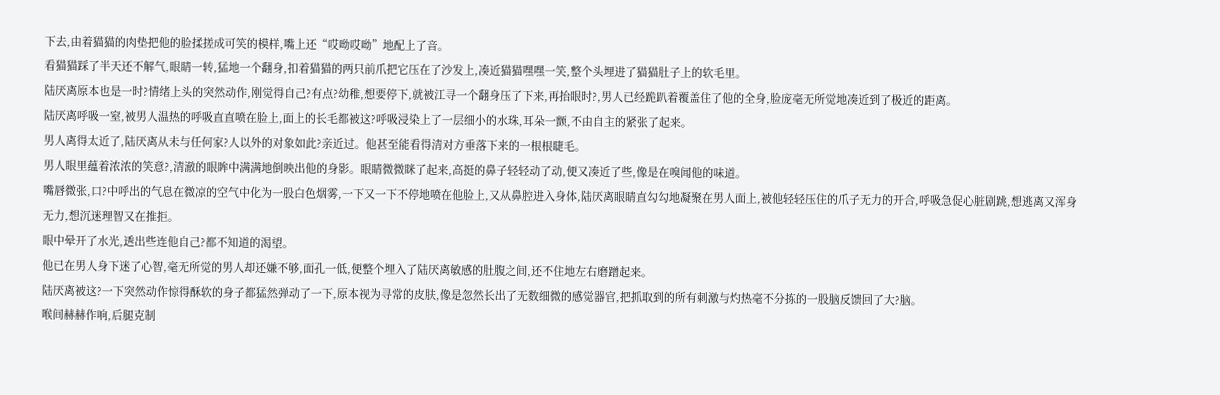下去,由着猫猫的肉垫把他的脸揉搓成可笑的模样,嘴上还“哎呦哎呦”地配上了音。
看猫猫踩了半天还不解气,眼睛一转,猛地一个翻身,扣着猫猫的两只前爪把它压在了沙发上,凑近猫猫嘿嘿一笑,整个头埋进了猫猫肚子上的软毛里。
陆厌离原本也是一时?情绪上头的突然动作,刚觉得自己?有点?幼稚,想要停下,就被江寻一个翻身压了下来,再抬眼时?,男人已经跪趴着覆盖住了他的全身,脸庞毫无所觉地凑近到了极近的距离。
陆厌离呼吸一窒,被男人温热的呼吸直直喷在脸上,面上的长毛都被这?呼吸浸染上了一层细小的水珠,耳朵一颤,不由自主的紧张了起来。
男人离得太近了,陆厌离从未与任何家?人以外的对象如此?亲近过。他甚至能看得清对方垂落下来的一根根睫毛。
男人眼里蕴着浓浓的笑意?,清澈的眼眸中满满地倒映出他的身影。眼睛微微眯了起来,高挺的鼻子轻轻动了动,便又凑近了些,像是在嗅闻他的味道。
嘴唇微张,口?中呼出的气息在微凉的空气中化为一股白色烟雾,一下又一下不停地喷在他脸上,又从鼻腔进入身体,陆厌离眼睛直勾勾地凝聚在男人面上,被他轻轻压住的爪子无力的开合,呼吸急促心脏剧跳,想逃离又浑身无力,想沉迷理智又在推拒。
眼中晕开了水光,透出些连他自己?都不知道的渴望。
他已在男人身下迷了心智,毫无所觉的男人却还嫌不够,面孔一低,便整个埋入了陆厌离敏感的肚腹之间,还不住地左右磨蹭起来。
陆厌离被这?一下突然动作惊得酥软的身子都猛然弹动了一下,原本视为寻常的皮肤,像是忽然长出了无数细微的感觉器官,把抓取到的所有刺激与灼热毫不分拣的一股脑反馈回了大?脑。
喉间赫赫作响,后腿克制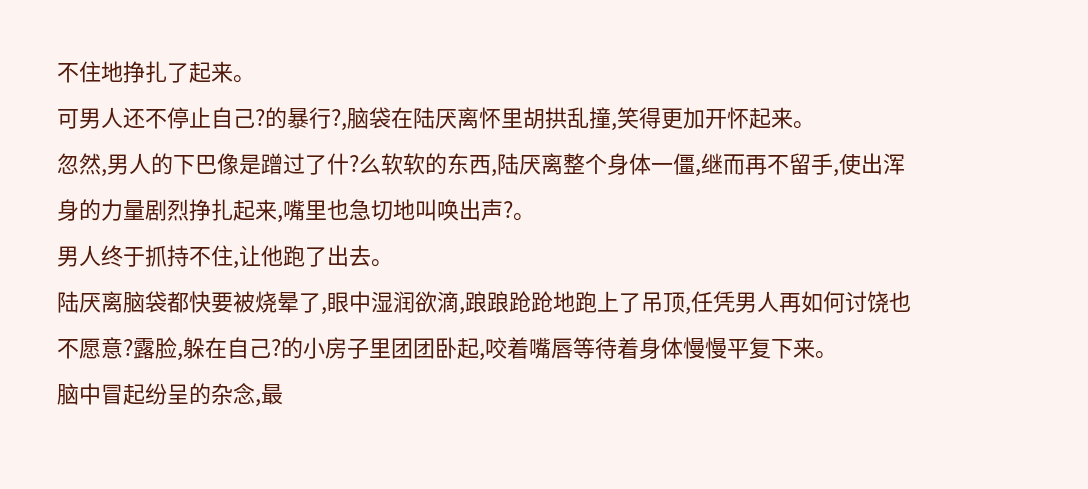不住地挣扎了起来。
可男人还不停止自己?的暴行?,脑袋在陆厌离怀里胡拱乱撞,笑得更加开怀起来。
忽然,男人的下巴像是蹭过了什?么软软的东西,陆厌离整个身体一僵,继而再不留手,使出浑身的力量剧烈挣扎起来,嘴里也急切地叫唤出声?。
男人终于抓持不住,让他跑了出去。
陆厌离脑袋都快要被烧晕了,眼中湿润欲滴,踉踉跄跄地跑上了吊顶,任凭男人再如何讨饶也不愿意?露脸,躲在自己?的小房子里团团卧起,咬着嘴唇等待着身体慢慢平复下来。
脑中冒起纷呈的杂念,最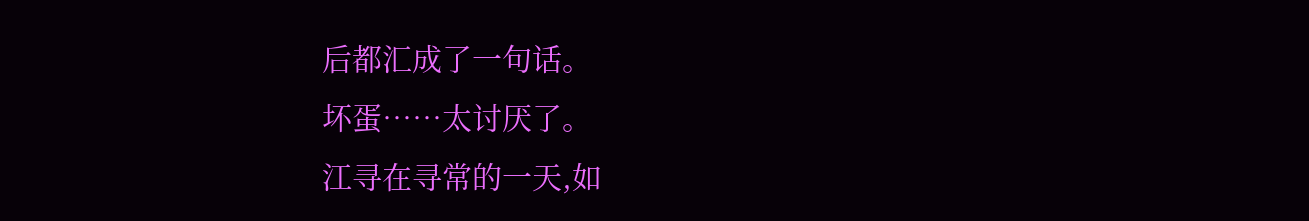后都汇成了一句话。
坏蛋……太讨厌了。
江寻在寻常的一天,如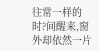往常一样的时?间醒来,窗外却依然一片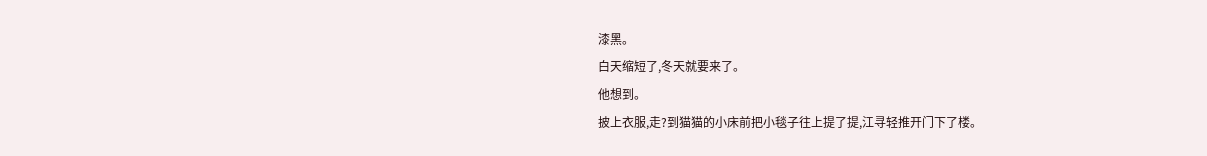漆黑。
白天缩短了,冬天就要来了。
他想到。
披上衣服,走?到猫猫的小床前把小毯子往上提了提,江寻轻推开门下了楼。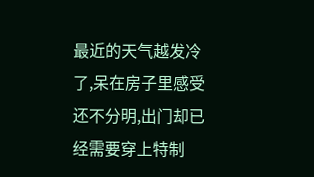最近的天气越发冷了,呆在房子里感受还不分明,出门却已经需要穿上特制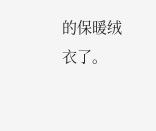的保暖绒衣了。